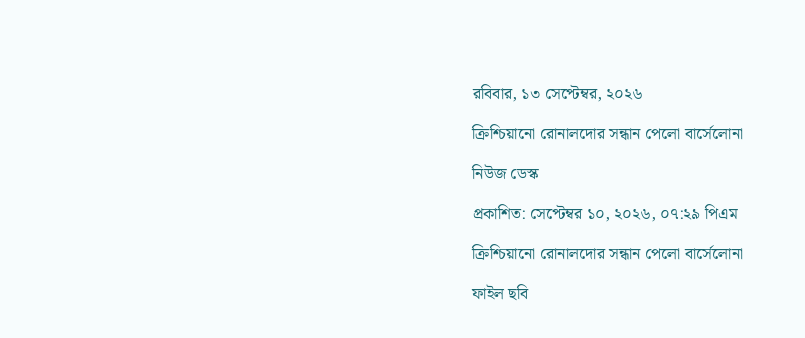রবিবার, ১৩ সেপ্টেম্বর, ২০২৬

ক্রিশ্চিয়ানো রোনালদোর সন্ধান পেলো বার্সেলোনা

নিউজ ডেস্ক

প্রকাশিত: সেপ্টেম্বর ১০, ২০২৬, ০৭:২৯ পিএম

ক্রিশ্চিয়ানো রোনালদোর সন্ধান পেলো বার্সেলোনা

ফাইল ছবি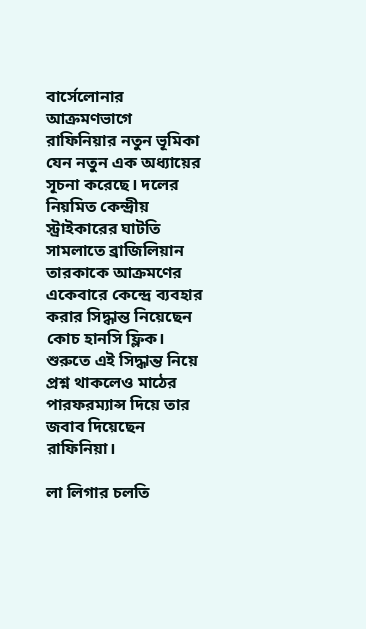বার্সেলোনার আক্রমণভাগে রাফিনিয়ার নতুন ভূমিকা যেন নতুন এক অধ্যায়ের সূচনা করেছে। দলের নিয়মিত কেন্দ্রীয় স্ট্রাইকারের ঘাটতি সামলাতে ব্রাজিলিয়ান তারকাকে আক্রমণের একেবারে কেন্দ্রে ব্যবহার করার সিদ্ধান্ত নিয়েছেন কোচ হানসি ফ্লিক। শুরুতে এই সিদ্ধান্ত নিয়ে প্রশ্ন থাকলেও মাঠের পারফরম্যান্স দিয়ে তার জবাব দিয়েছেন রাফিনিয়া।

লা লিগার চলতি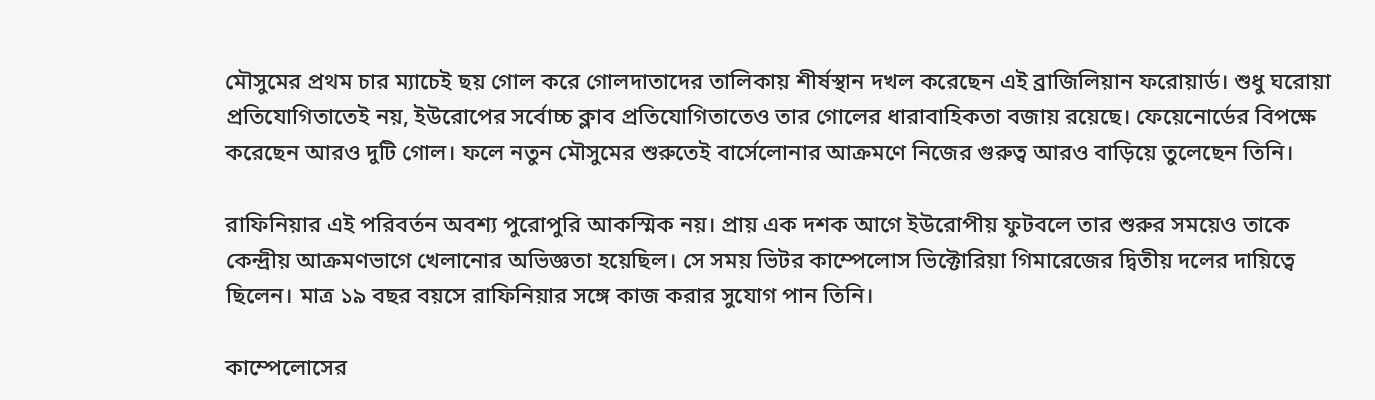মৌসুমের প্রথম চার ম্যাচেই ছয় গোল করে গোলদাতাদের তালিকায় শীর্ষস্থান দখল করেছেন এই ব্রাজিলিয়ান ফরোয়ার্ড। শুধু ঘরোয়া প্রতিযোগিতাতেই নয়, ইউরোপের সর্বোচ্চ ক্লাব প্রতিযোগিতাতেও তার গোলের ধারাবাহিকতা বজায় রয়েছে। ফেয়েনোর্ডের বিপক্ষে করেছেন আরও দুটি গোল। ফলে নতুন মৌসুমের শুরুতেই বার্সেলোনার আক্রমণে নিজের গুরুত্ব আরও বাড়িয়ে তুলেছেন তিনি।

রাফিনিয়ার এই পরিবর্তন অবশ্য পুরোপুরি আকস্মিক নয়। প্রায় এক দশক আগে ইউরোপীয় ফুটবলে তার শুরুর সময়েও তাকে কেন্দ্রীয় আক্রমণভাগে খেলানোর অভিজ্ঞতা হয়েছিল। সে সময় ভিটর কাম্পেলোস ভিক্টোরিয়া গিমারেজের দ্বিতীয় দলের দায়িত্বে ছিলেন। মাত্র ১৯ বছর বয়সে রাফিনিয়ার সঙ্গে কাজ করার সুযোগ পান তিনি।

কাম্পেলোসের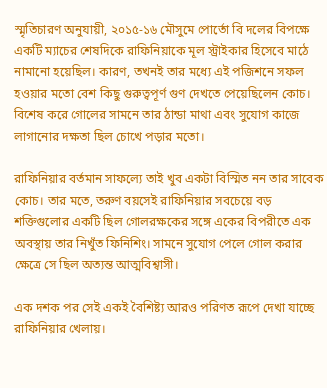স্মৃতিচারণ অনুযায়ী, ২০১৫-১৬ মৌসুমে পোর্তো বি দলের বিপক্ষে একটি ম্যাচের শেষদিকে রাফিনিয়াকে মূল স্ট্রাইকার হিসেবে মাঠে নামানো হয়েছিল। কারণ, তখনই তার মধ্যে এই পজিশনে সফল হওয়ার মতো বেশ কিছু গুরুত্বপূর্ণ গুণ দেখতে পেয়েছিলেন কোচ। বিশেষ করে গোলের সামনে তার ঠান্ডা মাথা এবং সুযোগ কাজে লাগানোর দক্ষতা ছিল চোখে পড়ার মতো।

রাফিনিয়ার বর্তমান সাফল্যে তাই খুব একটা বিস্মিত নন তার সাবেক কোচ। তার মতে, তরুণ বয়সেই রাফিনিয়ার সবচেয়ে বড় শক্তিগুলোর একটি ছিল গোলরক্ষকের সঙ্গে একের বিপরীতে এক অবস্থায় তার নিখুঁত ফিনিশিং। সামনে সুযোগ পেলে গোল করার ক্ষেত্রে সে ছিল অত্যন্ত আত্মবিশ্বাসী।

এক দশক পর সেই একই বৈশিষ্ট্য আরও পরিণত রূপে দেখা যাচ্ছে রাফিনিয়ার খেলায়।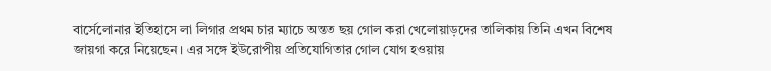বার্সেলোনার ইতিহাসে লা লিগার প্রথম চার ম্যাচে অন্তত ছয় গোল করা খেলোয়াড়দের তালিকায় তিনি এখন বিশেষ জায়গা করে নিয়েছেন। এর সঙ্গে ইউরোপীয় প্রতিযোগিতার গোল যোগ হওয়ায়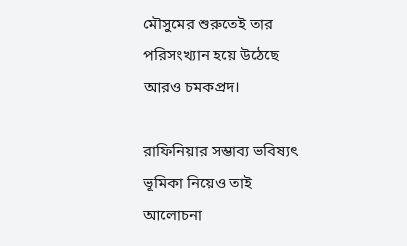মৌসুমের শুরুতেই তার পরিসংখ্যান হয়ে উঠেছে আরও চমকপ্রদ।

রাফিনিয়ার সম্ভাব্য ভবিষ্যৎ ভূমিকা নিয়েও তাই আলোচনা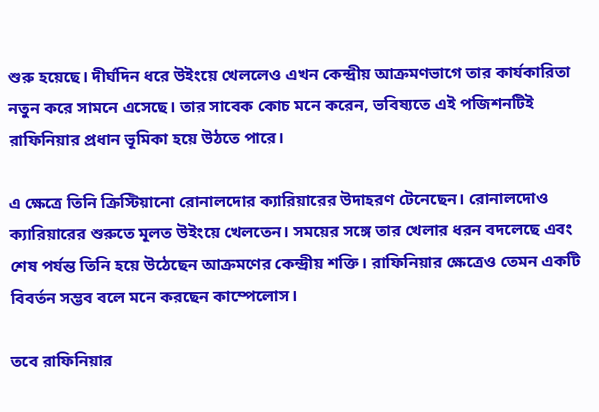শুরু হয়েছে। দীর্ঘদিন ধরে উইংয়ে খেললেও এখন কেন্দ্রীয় আক্রমণভাগে তার কার্যকারিতা নতুন করে সামনে এসেছে। তার সাবেক কোচ মনে করেন, ভবিষ্যতে এই পজিশনটিই রাফিনিয়ার প্রধান ভূমিকা হয়ে উঠতে পারে।

এ ক্ষেত্রে তিনি ক্রিস্টিয়ানো রোনালদোর ক্যারিয়ারের উদাহরণ টেনেছেন। রোনালদোও ক্যারিয়ারের শুরুতে মূলত উইংয়ে খেলতেন। সময়ের সঙ্গে তার খেলার ধরন বদলেছে এবং শেষ পর্যন্ত তিনি হয়ে উঠেছেন আক্রমণের কেন্দ্রীয় শক্তি। রাফিনিয়ার ক্ষেত্রেও তেমন একটি বিবর্তন সম্ভব বলে মনে করছেন কাম্পেলোস।

তবে রাফিনিয়ার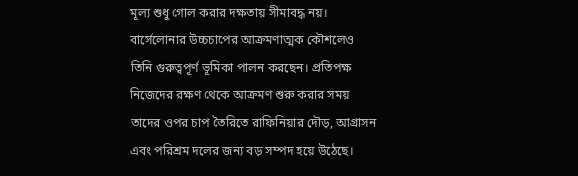মূল্য শুধু গোল করার দক্ষতায় সীমাবদ্ধ নয়। বার্সেলোনার উচ্চচাপের আক্রমণাত্মক কৌশলেও তিনি গুরুত্বপূর্ণ ভূমিকা পালন করছেন। প্রতিপক্ষ নিজেদের রক্ষণ থেকে আক্রমণ শুরু করার সময় তাদের ওপর চাপ তৈরিতে রাফিনিয়ার দৌড়, আগ্রাসন এবং পরিশ্রম দলের জন্য বড় সম্পদ হয়ে উঠেছে।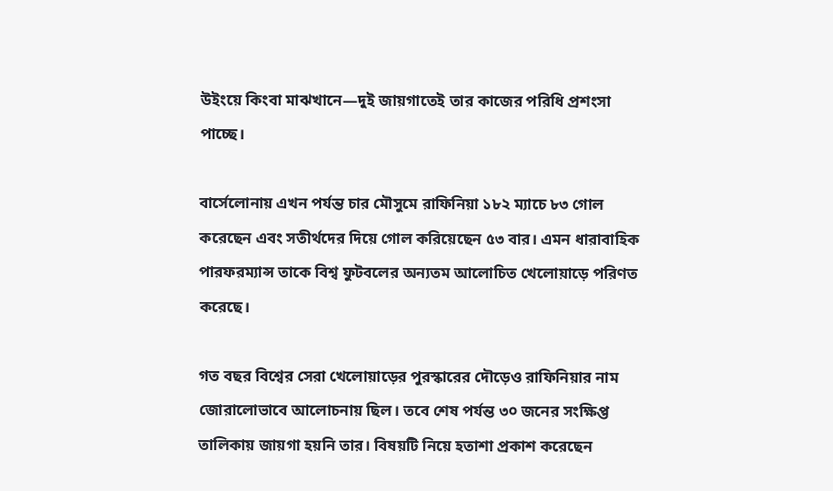উইংয়ে কিংবা মাঝখানে—দুই জায়গাতেই তার কাজের পরিধি প্রশংসা পাচ্ছে।

বার্সেলোনায় এখন পর্যন্ত চার মৌসুমে রাফিনিয়া ১৮২ ম্যাচে ৮৩ গোল করেছেন এবং সতীর্থদের দিয়ে গোল করিয়েছেন ৫৩ বার। এমন ধারাবাহিক পারফরম্যান্স তাকে বিশ্ব ফুটবলের অন্যতম আলোচিত খেলোয়াড়ে পরিণত করেছে।

গত বছর বিশ্বের সেরা খেলোয়াড়ের পুরস্কারের দৌড়েও রাফিনিয়ার নাম জোরালোভাবে আলোচনায় ছিল। তবে শেষ পর্যন্ত ৩০ জনের সংক্ষিপ্ত তালিকায় জায়গা হয়নি তার। বিষয়টি নিয়ে হতাশা প্রকাশ করেছেন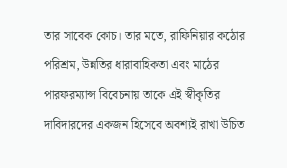তার সাবেক কোচ। তার মতে, রাফিনিয়ার কঠোর পরিশ্রম, উন্নতির ধারাবাহিকতা এবং মাঠের পারফরম্যান্স বিবেচনায় তাকে এই স্বীকৃতির দাবিদারদের একজন হিসেবে অবশ্যই রাখা উচিত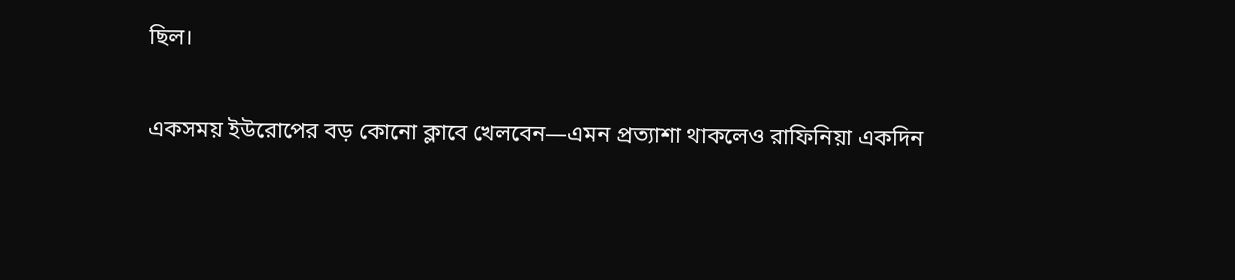ছিল।

একসময় ইউরোপের বড় কোনো ক্লাবে খেলবেন—এমন প্রত্যাশা থাকলেও রাফিনিয়া একদিন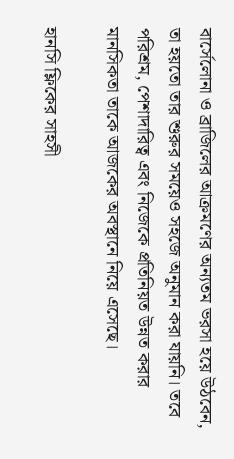বার্সেলোনা ও ব্রাজিলের আক্রমণের অন্যতম ভরসা হয়ে উঠবেন, তা হয়তো তার শুরুর সময়েও সহজে অনুমান করা যায়নি। তবে পরিশ্রম, পেশাদারিত্ব এবং নিজেকে প্রতিনিয়ত উন্নত করার মানসিকতা তাকে আজকের অবস্থানে নিয়ে এসেছে।

হানসি ফ্লিকের সাহসী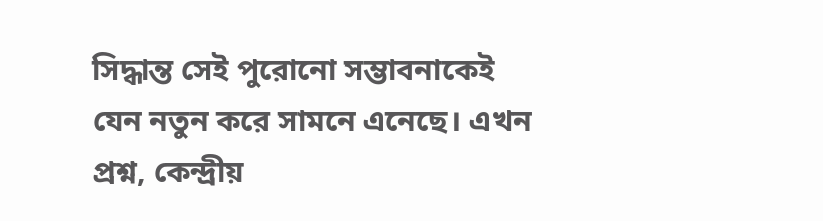সিদ্ধান্ত সেই পুরোনো সম্ভাবনাকেই যেন নতুন করে সামনে এনেছে। এখন প্রশ্ন, কেন্দ্রীয়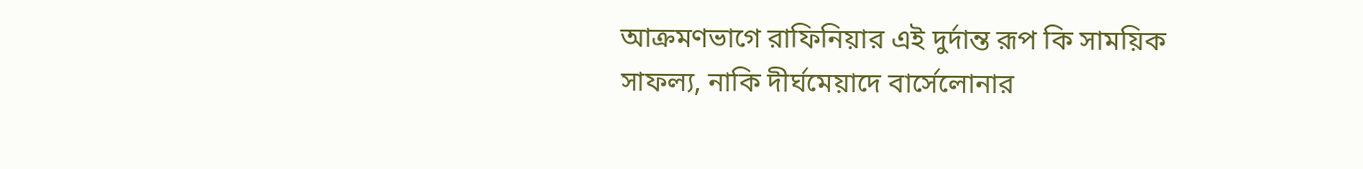আক্রমণভাগে রাফিনিয়ার এই দুর্দান্ত রূপ কি সাময়িক সাফল্য, নাকি দীর্ঘমেয়াদে বার্সেলোনার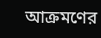আক্রমণের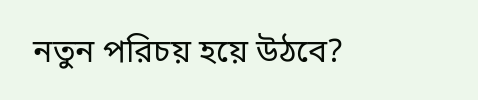নতুন পরিচয় হয়ে উঠবে?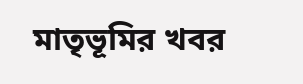মাতৃভূমির খবর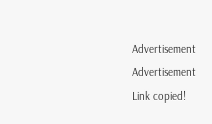Advertisement
Advertisement
Link copied!